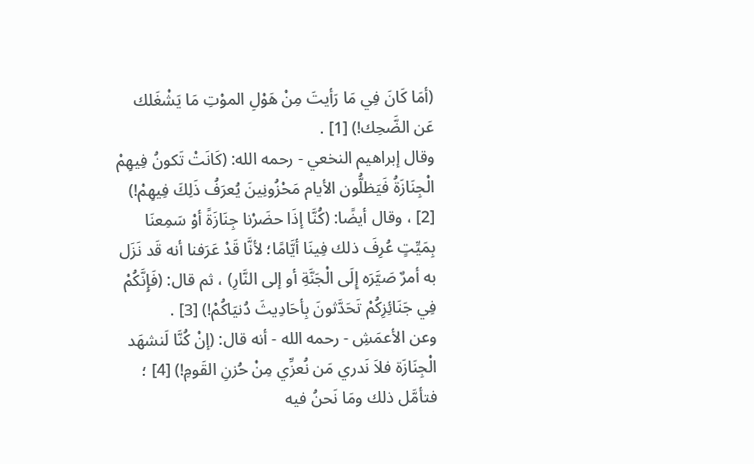(أمَا كَانَ فِي مَا رَأيتَ مِنْ هَوْلِ الموْتِ مَا يَشْغَلك عَن الضَّحِك!) [1] .
وقال إبراهيم النخعي - رحمه الله: (كَانَتْ تَكونُ فِيهِمْ الْجِنَازَةُ فَيَظلُّون الأيام مَحْزُونِينَ يُعرَفُ ذَلِكَ فِيهِمْ!) [2] ، وقال أيضًا: (كُنَّا إذَا حضَرْنا جِنَازَةً أوْ سَمِعنَا بِمَيِّتٍ عُرِفَ ذلك فِينَا أيَّامًا؛ لأنَّا قَدْ عَرَفنا أنه قَد نَزَل به أمرٌ صَيَّرَه إِلَى الْجَنَّةِ أو إلى النَّارِ) ، ثم قال: (فَإِنَّكُمْ فِي جَنَائِزِكُمْ تَحَدَّثونَ بِأحَادِيثَ دُنيَاكُمْ!) [3] .
وعن الأعمَشِ - رحمه الله - أنه قال: (إنْ كُنَّا لَنشهَد الْجِنَازَة فلاَ نَدري مَن نُعزِّي مِنْ حُزنِ القَومِ!) [4] ؛ فتأمَّل ذلك ومَا نَحنُ فيه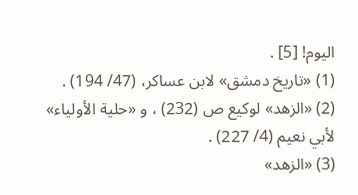اليوم! [5] .
(1) «تاريخ دمشق» لابن عساكر، (47/ 194) .
(2) «الزهد» لوكيع ص (232) ، و «حلية الأولياء» لأبي نعيم (4/ 227) .
(3) «الزهد»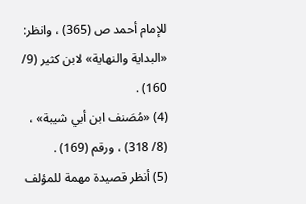للإمام أحمد ص (365) ، وانظر: «البداية والنهاية» لابن كثير (9/ 160) .
(4) «مُصَنف ابن أبي شيبة» ، (8/ 318) ، ورقم (169) .
(5) أنظر قصيدة مهمة للمؤلف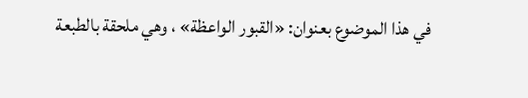في هذا الموضوع بعنوان: «القبور الواعظة» ، وهي ملحقة بالطبعة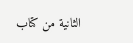الثانية من كتاب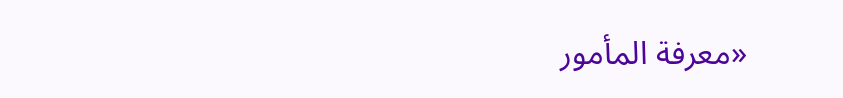«معرفة المأمور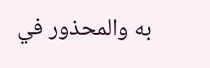به والمحذور في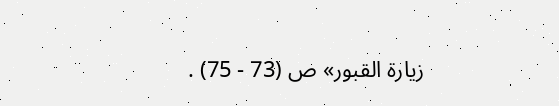زيارة القبور» ص (73 - 75) .